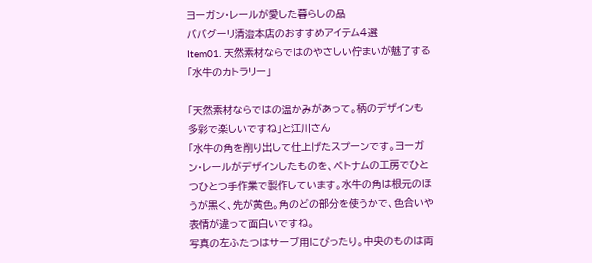ヨーガン・レールが愛した暮らしの品
ババグーリ清澄本店のおすすめアイテム4選
Item01. 天然素材ならではのやさしい佇まいが魅了する「水牛のカトラリー」

「天然素材ならではの温かみがあって。柄のデザインも多彩で楽しいですね」と江川さん
「水牛の角を削り出して仕上げたスプーンです。ヨーガン・レールがデザインしたものを、ベトナムの工房でひとつひとつ手作業で製作しています。水牛の角は根元のほうが黒く、先が黄色。角のどの部分を使うかで、色合いや表情が違って面白いですね。
写真の左ふたつはサーブ用にぴったり。中央のものは両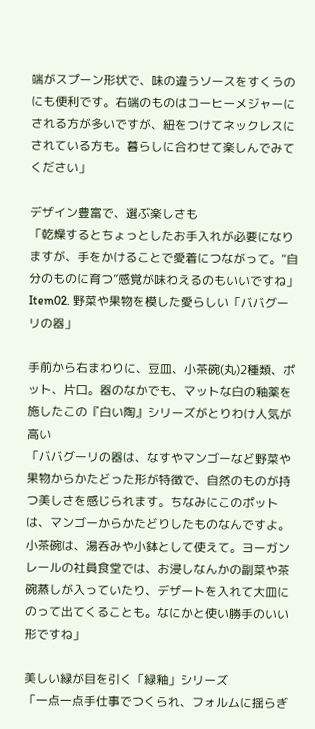端がスプーン形状で、味の違うソースをすくうのにも便利です。右端のものはコーヒーメジャーにされる方が多いですが、紐をつけてネックレスにされている方も。暮らしに合わせて楽しんでみてください」

デザイン豊富で、選ぶ楽しさも
「乾燥するとちょっとしたお手入れが必要になりますが、手をかけることで愛着につながって。“自分のものに育つ”感覚が味わえるのもいいですね」
Item02. 野菜や果物を模した愛らしい「ババグーリの器」

手前から右まわりに、豆皿、小茶碗(丸)2種類、ポット、片口。器のなかでも、マットな白の釉薬を施したこの『白い陶』シリーズがとりわけ人気が高い
「ババグーリの器は、なすやマンゴーなど野菜や果物からかたどった形が特徴で、自然のものが持つ美しさを感じられます。ちなみにこのポットは、マンゴーからかたどりしたものなんですよ。
小茶碗は、湯呑みや小鉢として使えて。ヨーガンレールの社員食堂では、お浸しなんかの副菜や茶碗蒸しが入っていたり、デザートを入れて大皿にのって出てくることも。なにかと使い勝手のいい形ですね」

美しい緑が目を引く「緑釉」シリーズ
「一点一点手仕事でつくられ、フォルムに揺らぎ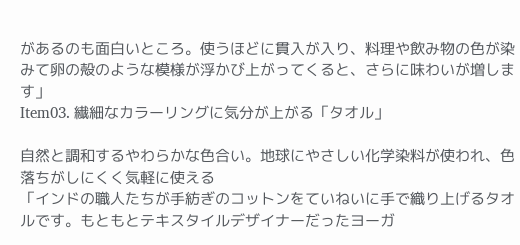があるのも面白いところ。使うほどに貫入が入り、料理や飲み物の色が染みて卵の殻のような模様が浮かび上がってくると、さらに味わいが増します」
Item03. 繊細なカラーリングに気分が上がる「タオル」

自然と調和するやわらかな色合い。地球にやさしい化学染料が使われ、色落ちがしにくく気軽に使える
「インドの職人たちが手紡ぎのコットンをていねいに手で織り上げるタオルです。もともとテキスタイルデザイナーだったヨーガ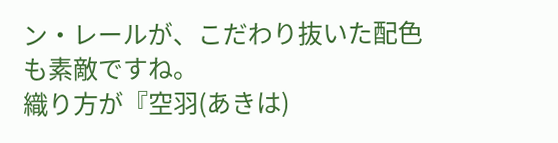ン・レールが、こだわり抜いた配色も素敵ですね。
織り方が『空羽(あきは)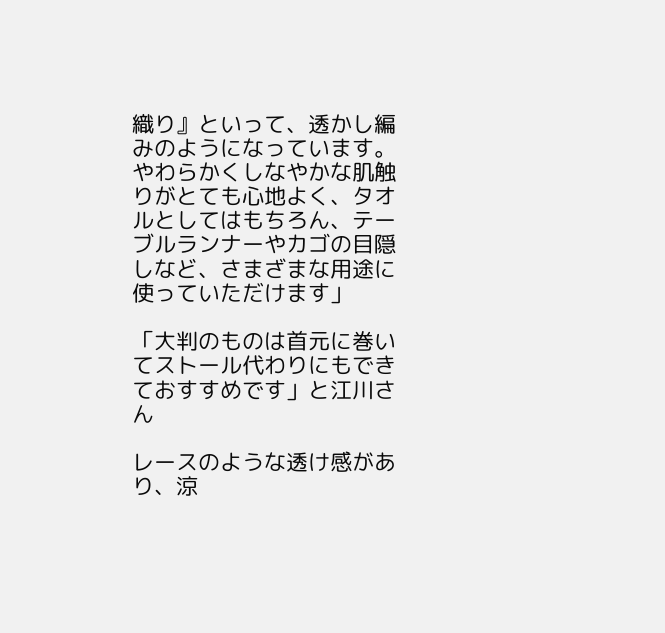織り』といって、透かし編みのようになっています。やわらかくしなやかな肌触りがとても心地よく、タオルとしてはもちろん、テーブルランナーやカゴの目隠しなど、さまざまな用途に使っていただけます」

「大判のものは首元に巻いてストール代わりにもできておすすめです」と江川さん

レースのような透け感があり、涼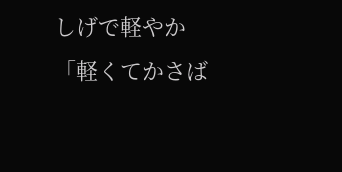しげで軽やか
「軽くてかさば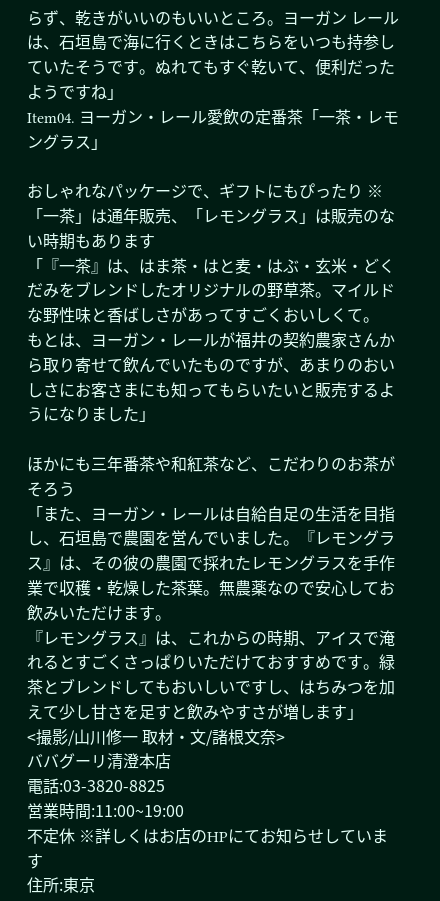らず、乾きがいいのもいいところ。ヨーガン レールは、石垣島で海に行くときはこちらをいつも持参していたそうです。ぬれてもすぐ乾いて、便利だったようですね」
Item04. ヨーガン・レール愛飲の定番茶「一茶・レモングラス」

おしゃれなパッケージで、ギフトにもぴったり ※「一茶」は通年販売、「レモングラス」は販売のない時期もあります
「『一茶』は、はま茶・はと麦・はぶ・玄米・どくだみをブレンドしたオリジナルの野草茶。マイルドな野性味と香ばしさがあってすごくおいしくて。
もとは、ヨーガン・レールが福井の契約農家さんから取り寄せて飲んでいたものですが、あまりのおいしさにお客さまにも知ってもらいたいと販売するようになりました」

ほかにも三年番茶や和紅茶など、こだわりのお茶がそろう
「また、ヨーガン・レールは自給自足の生活を目指し、石垣島で農園を営んでいました。『レモングラス』は、その彼の農園で採れたレモングラスを手作業で収穫・乾燥した茶葉。無農薬なので安心してお飲みいただけます。
『レモングラス』は、これからの時期、アイスで淹れるとすごくさっぱりいただけておすすめです。緑茶とブレンドしてもおいしいですし、はちみつを加えて少し甘さを足すと飲みやすさが増します」
<撮影/山川修一 取材・文/諸根文奈>
ババグーリ清澄本店
電話:03-3820-8825
営業時間:11:00~19:00
不定休 ※詳しくはお店のHPにてお知らせしています
住所:東京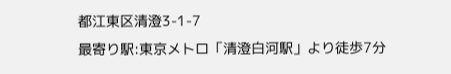都江東区清澄3-1-7
最寄り駅:東京メトロ「清澄白河駅」より徒歩7分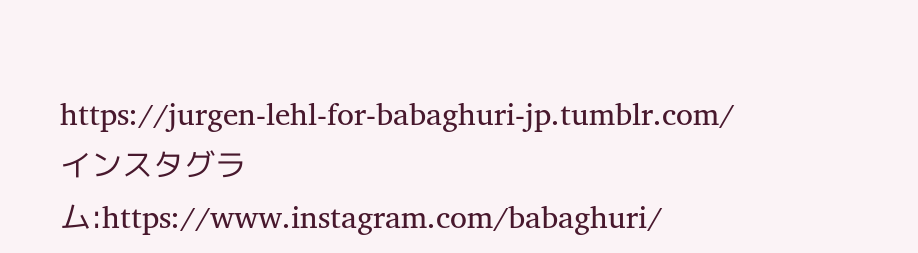https://jurgen-lehl-for-babaghuri-jp.tumblr.com/
インスタグラム:https://www.instagram.com/babaghuri/